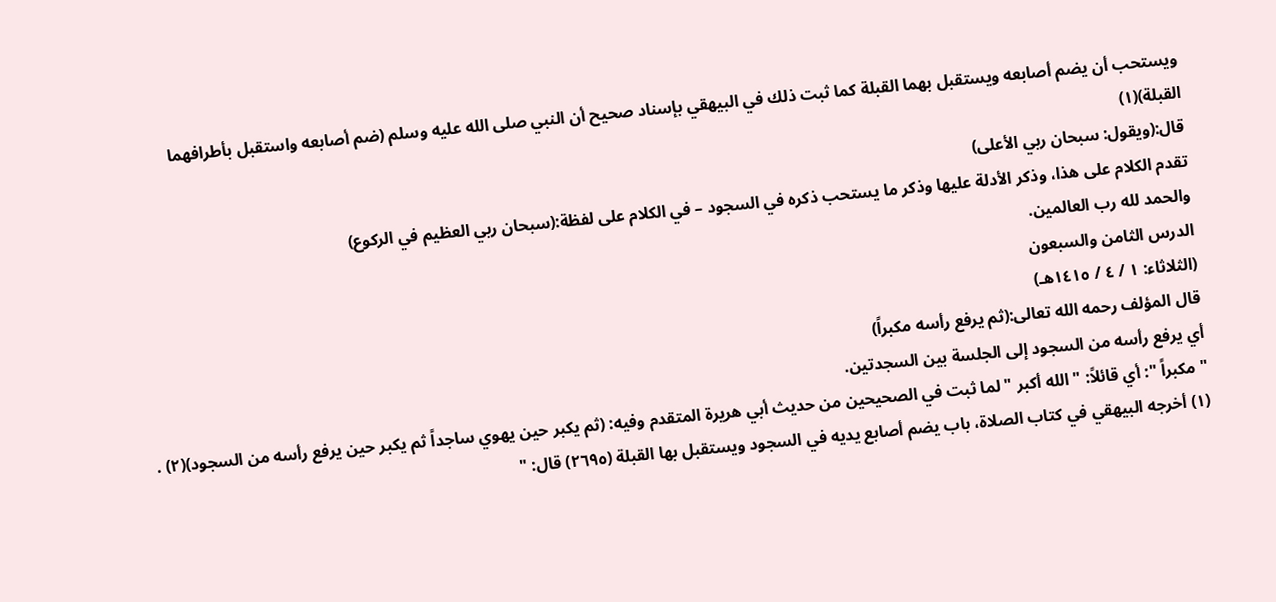ويستحب أن يضم أصابعه ويستقبل بهما القبلة كما ثبت ذلك في البيهقي بإسناد صحيح أن النبي صلى الله عليه وسلم (ضم أصابعه واستقبل بأطرافهما القبلة)(١)
قال:(ويقول: سبحان ربي الأعلى)
تقدم الكلام على هذا، وذكر الأدلة عليها وذكر ما يستحب ذكره في السجود – في الكلام على لفظة:(سبحان ربي العظيم في الركوع)
والحمد لله رب العالمين.
الدرس الثامن والسبعون
(الثلاثاء: ١ / ٤ / ١٤١٥هـ)
قال المؤلف رحمه الله تعالى:(ثم يرفع رأسه مكبراً)
أي يرفع رأسه من السجود إلى الجلسة بين السجدتين.
" مكبراً ": أي قائلاً: " الله أكبر " لما ثبت في الصحيحين من حديث أبي هريرة المتقدم وفيه: (ثم يكبر حين يهوي ساجداً ثم يكبر حين يرفع رأسه من السجود)(٢) .
(١) أخرجه البيهقي في كتاب الصلاة، باب يضم أصابع يديه في السجود ويستقبل بها القبلة (٢٦٩٥) قال: "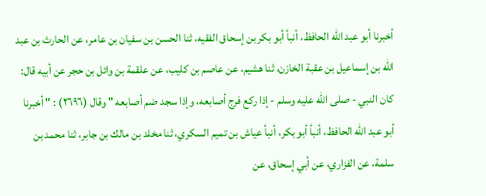أخبرنا أبو عبد الله الحافظ، أنبأ أبو بكر بن إسحاق الفقيه، ثنا الحسن بن سفيان بن عامر، عن الحارث بن عبد الله بن إسماعيل بن عقبة الخازن، ثنا هشيم، عن عاصم بن كليب، عن علقمة بن وائل بن حجر عن أبيه قال: كان النبي - صلى الله عليه وسلم - إذا ركع فرج أصابعه، وإذا سجد ضم أصابعه " وقال (٢٦٩٦) : " أخبرنا أبو عبد الله الحافظ، أنبأ أبو بكر، أنبأ عياش بن تميم السكري، ثنا مخلد بن مالك بن جابر، ثنا محمد بن سلمة، عن الفزاري، عن أبي إسحاق، عن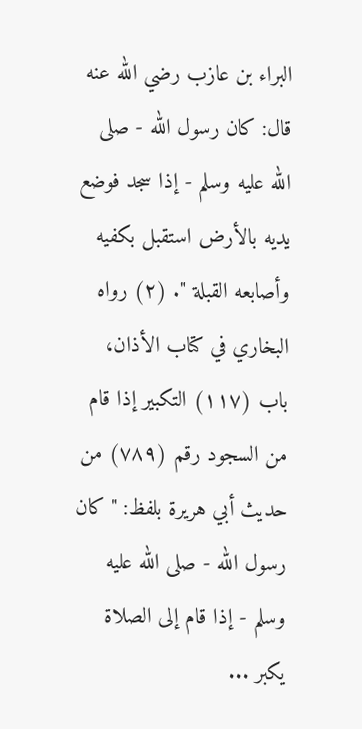البراء بن عازب رضي الله عنه قال: كان رسول الله - صلى الله عليه وسلم - إذا سجد فوضع يديه بالأرض استقبل بكفيه وأصابعه القبلة ". (٢) رواه البخاري في كتاب الأذان، باب (١١٧) التكبير إذا قام من السجود رقم (٧٨٩) من حديث أبي هريرة بلفظ: " كان رسول الله - صلى الله عليه وسلم - إذا قام إلى الصلاة يكبر ...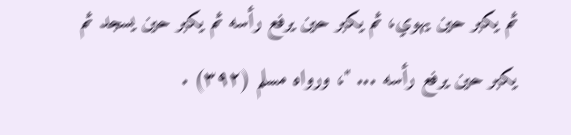ثم يكبر حين يهوي، ثم يكبر حين يرفع رأسه ثم يكبر حين يسجد ثم يكبر حين يرفع رأسه ... "، ورواه مسلم (٣٩٢) .